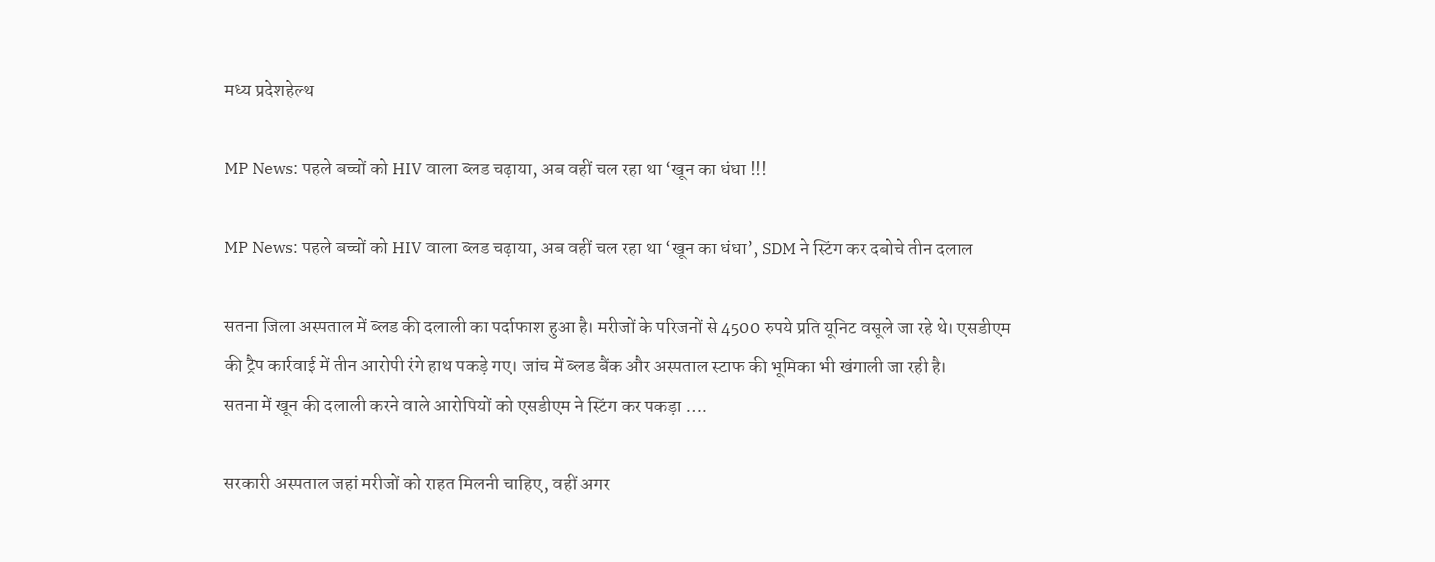मध्य प्रदेशहेल्थ

MP News: पहले बच्चों को HIV वाला ब्लड चढ़ाया, अब वहीं चल रहा था ‘खून का धंधा !!!

MP News: पहले बच्चों को HIV वाला ब्लड चढ़ाया, अब वहीं चल रहा था ‘खून का धंधा’, SDM ने स्टिंग कर दबोचे तीन दलाल

सतना जिला अस्पताल में ब्लड की दलाली का पर्दाफाश हुआ है। मरीजों के परिजनों से 4500 रुपये प्रति यूनिट वसूले जा रहे थे। एसडीएम की ट्रैप कार्रवाई में तीन आरोपी रंगे हाथ पकड़े गए। जांच में ब्लड बैंक और अस्पताल स्टाफ की भूमिका भी खंगाली जा रही है।
सतना में खून की दलाली करने वाले आरोपियों को एसडीएम ने स्टिंग कर पकड़ा ….

सरकारी अस्पताल जहां मरीजों को राहत मिलनी चाहिए, वहीं अगर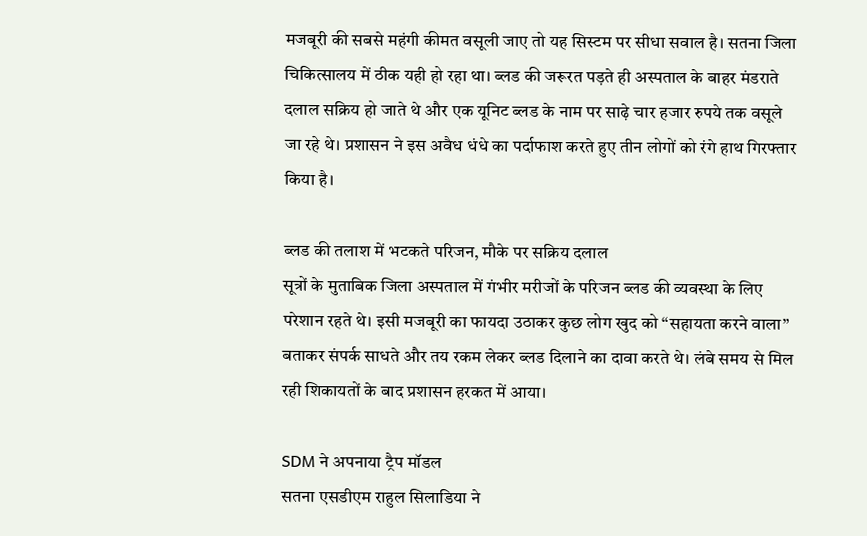मजबूरी की सबसे महंगी कीमत वसूली जाए तो यह सिस्टम पर सीधा सवाल है। सतना जिला चिकित्सालय में ठीक यही हो रहा था। ब्लड की जरूरत पड़ते ही अस्पताल के बाहर मंडराते दलाल सक्रिय हो जाते थे और एक यूनिट ब्लड के नाम पर साढ़े चार हजार रुपये तक वसूले जा रहे थे। प्रशासन ने इस अवैध धंधे का पर्दाफाश करते हुए तीन लोगों को रंगे हाथ गिरफ्तार किया है।

ब्लड की तलाश में भटकते परिजन, मौके पर सक्रिय दलाल
सूत्रों के मुताबिक जिला अस्पताल में गंभीर मरीजों के परिजन ब्लड की व्यवस्था के लिए परेशान रहते थे। इसी मजबूरी का फायदा उठाकर कुछ लोग खुद को “सहायता करने वाला” बताकर संपर्क साधते और तय रकम लेकर ब्लड दिलाने का दावा करते थे। लंबे समय से मिल रही शिकायतों के बाद प्रशासन हरकत में आया।

SDM ने अपनाया ट्रैप मॉडल
सतना एसडीएम राहुल सिलाडिया ने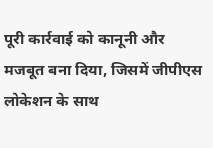पूरी कार्रवाई को कानूनी और मजबूत बना दिया, जिसमें जीपीएस लोकेशन के साथ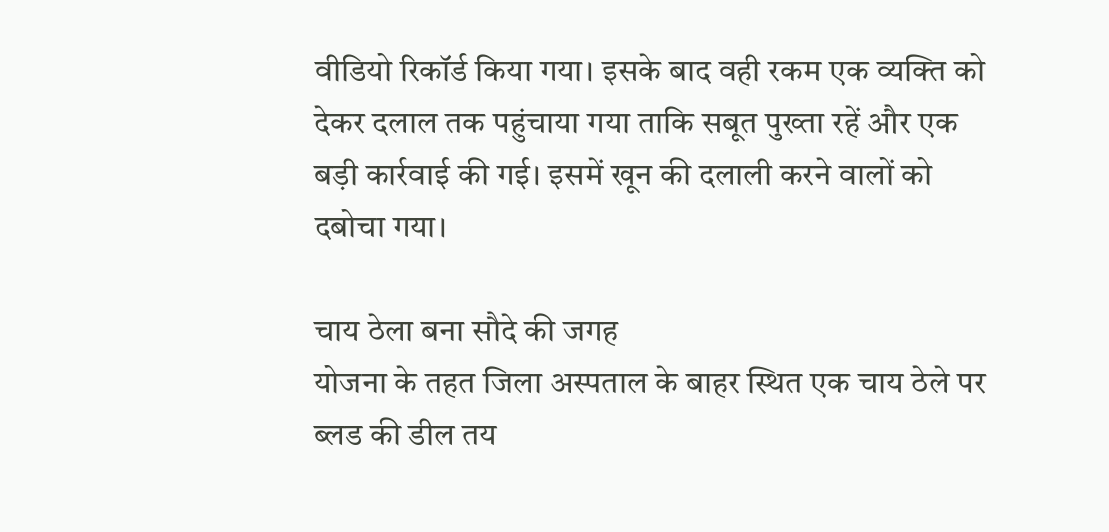वीडियो रिकॉर्ड किया गया। इसके बाद वही रकम एक व्यक्ति को देकर दलाल तक पहुंचाया गया ताकि सबूत पुख्ता रहें और एक बड़ी कार्रवाई की गई। इसमें खून की दलाली करने वालों को दबोचा गया।

चाय ठेला बना सौदे की जगह
योजना के तहत जिला अस्पताल के बाहर स्थित एक चाय ठेले पर ब्लड की डील तय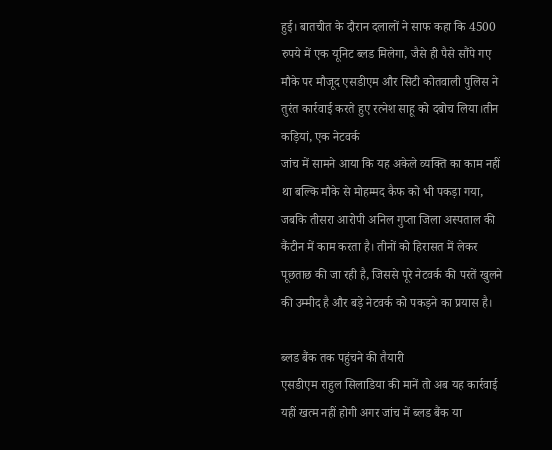हुई। बातचीत के दौरान दलालों ने साफ कहा कि 4500 रुपये में एक यूनिट ब्लड मिलेगा, जैसे ही पैसे सौंपे गए मौके पर मौजूद एसडीएम और सिटी कोतवाली पुलिस ने तुरंत कार्रवाई करते हुए रत्नेश साहू को दबोच लिया।तीन कड़ियां, एक नेटवर्क
जांच में सामने आया कि यह अकेले व्यक्ति का काम नहीं था बल्कि मौके से मोहम्मद कैफ को भी पकड़ा गया, जबकि तीसरा आरोपी अनिल गुप्ता जिला अस्पताल की कैंटीन में काम करता है। तीनों को हिरासत में लेकर पूछताछ की जा रही है, जिससे पूरे नेटवर्क की परतें खुलने की उम्मीद है और बड़े नेटवर्क को पकड़ने का प्रयास है।

ब्लड बैंक तक पहुंचने की तैयारी
एसडीएम राहुल सिलाडिया की मानें तो अब यह कार्रवाई यहीं खत्म नहीं होगी अगर जांच में ब्लड बैंक या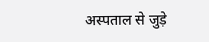अस्पताल से जुड़े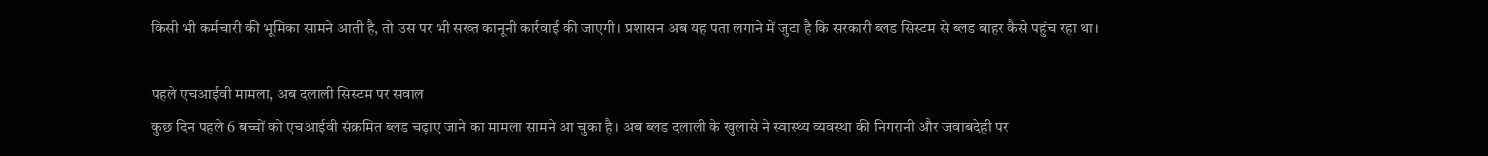किसी भी कर्मचारी की भूमिका सामने आती है, तो उस पर भी सख्त कानूनी कार्रवाई की जाएगी। प्रशासन अब यह पता लगाने में जुटा है कि सरकारी ब्लड सिस्टम से ब्लड बाहर कैसे पहुंच रहा था।

पहले एचआईवी मामला, अब दलाली सिस्टम पर सवाल
कुछ दिन पहले 6 बच्चों को एचआईवी संक्रमित ब्लड चढ़ाए जाने का मामला सामने आ चुका है। अब ब्लड दलाली के खुलासे ने स्वास्थ्य व्यवस्था की निगरानी और जवाबदेही पर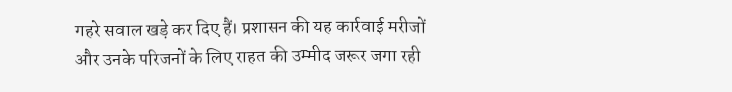गहरे सवाल खड़े कर दिए हैं। प्रशासन की यह कार्रवाई मरीजों और उनके परिजनों के लिए राहत की उम्मीद जरूर जगा रही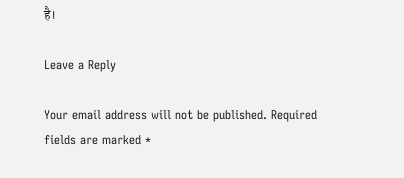है।

Leave a Reply

Your email address will not be published. Required fields are marked *